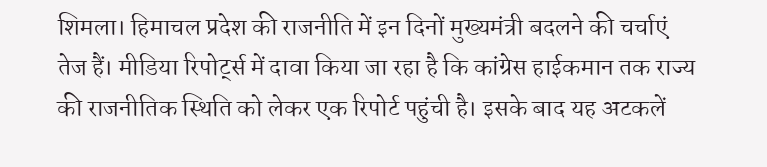शिमला। हिमाचल प्रदेश की राजनीति में इन दिनों मुख्यमंत्री बदलने की चर्चाएं तेज हैं। मीडिया रिपोर्ट्स में दावा किया जा रहा है कि कांग्रेस हाईकमान तक राज्य की राजनीतिक स्थिति को लेकर एक रिपोर्ट पहुंची है। इसके बाद यह अटकलें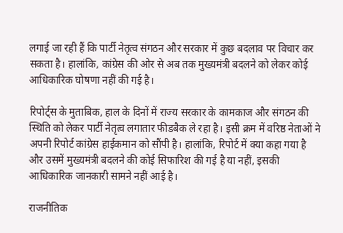लगाई जा रही हैं कि पार्टी नेतृत्व संगठन और सरकार में कुछ बदलाव पर विचार कर सकता है। हालांकि, कांग्रेस की ओर से अब तक मुख्यमंत्री बदलने को लेकर कोई आधिकारिक घोषणा नहीं की गई है।

रिपोर्ट्स के मुताबिक, हाल के दिनों में राज्य सरकार के कामकाज और संगठन की स्थिति को लेकर पार्टी नेतृत्व लगातार फीडबैक ले रहा है। इसी क्रम में वरिष्ठ नेताओं ने अपनी रिपोर्ट कांग्रेस हाईकमान को सौंपी है। हालांकि, रिपोर्ट में क्या कहा गया है और उसमें मुख्यमंत्री बदलने की कोई सिफारिश की गई है या नहीं, इसकी आधिकारिक जानकारी सामने नहीं आई है।

राजनीतिक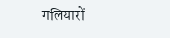गलियारों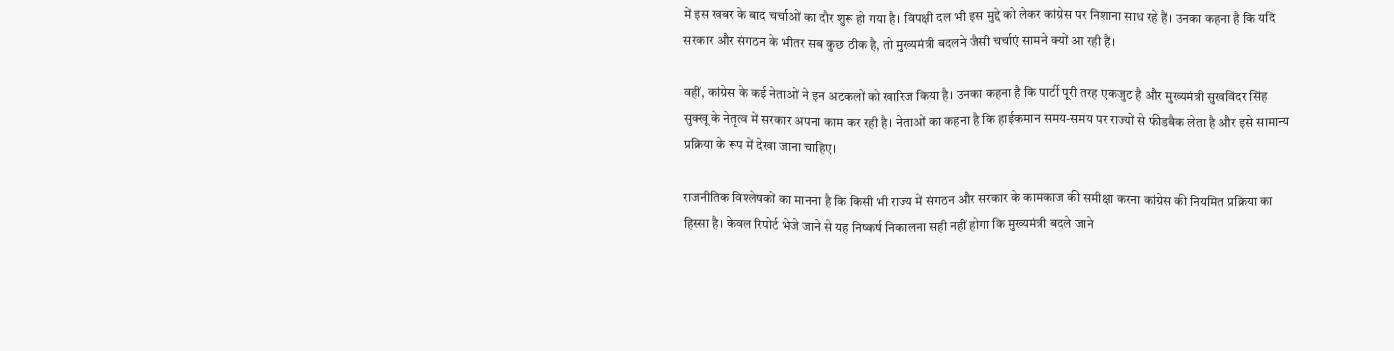में इस खबर के बाद चर्चाओं का दौर शुरू हो गया है। विपक्षी दल भी इस मुद्दे को लेकर कांग्रेस पर निशाना साध रहे हैं। उनका कहना है कि यदि सरकार और संगठन के भीतर सब कुछ ठीक है, तो मुख्यमंत्री बदलने जैसी चर्चाएं सामने क्यों आ रही हैं।

वहीं, कांग्रेस के कई नेताओं ने इन अटकलों को खारिज किया है। उनका कहना है कि पार्टी पूरी तरह एकजुट है और मुख्यमंत्री सुखविंदर सिंह सुक्खू के नेतृत्व में सरकार अपना काम कर रही है। नेताओं का कहना है कि हाईकमान समय-समय पर राज्यों से फीडबैक लेता है और इसे सामान्य प्रक्रिया के रूप में देखा जाना चाहिए।

राजनीतिक विश्लेषकों का मानना है कि किसी भी राज्य में संगठन और सरकार के कामकाज की समीक्षा करना कांग्रेस की नियमित प्रक्रिया का हिस्सा है। केवल रिपोर्ट भेजे जाने से यह निष्कर्ष निकालना सही नहीं होगा कि मुख्यमंत्री बदले जाने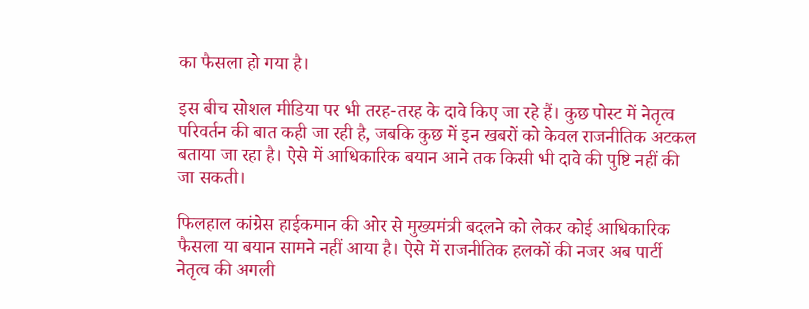का फैसला हो गया है।

इस बीच सोशल मीडिया पर भी तरह-तरह के दावे किए जा रहे हैं। कुछ पोस्ट में नेतृत्व परिवर्तन की बात कही जा रही है, जबकि कुछ में इन खबरों को केवल राजनीतिक अटकल बताया जा रहा है। ऐसे में आधिकारिक बयान आने तक किसी भी दावे की पुष्टि नहीं की जा सकती।

फिलहाल कांग्रेस हाईकमान की ओर से मुख्यमंत्री बदलने को लेकर कोई आधिकारिक फैसला या बयान सामने नहीं आया है। ऐसे में राजनीतिक हलकों की नजर अब पार्टी नेतृत्व की अगली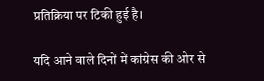प्रतिक्रिया पर टिकी हुई है।

यदि आने वाले दिनों में कांग्रेस की ओर से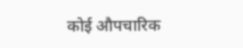कोई औपचारिक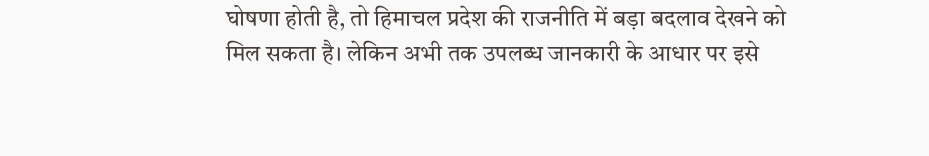घोषणा होती है, तो हिमाचल प्रदेश की राजनीति में बड़ा बदलाव देखने को मिल सकता है। लेकिन अभी तक उपलब्ध जानकारी के आधार पर इसे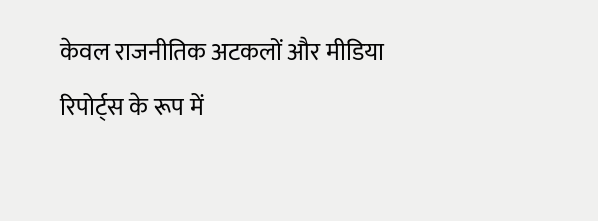केवल राजनीतिक अटकलों और मीडिया रिपोर्ट्स के रूप में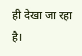ही देखा जा रहा है।